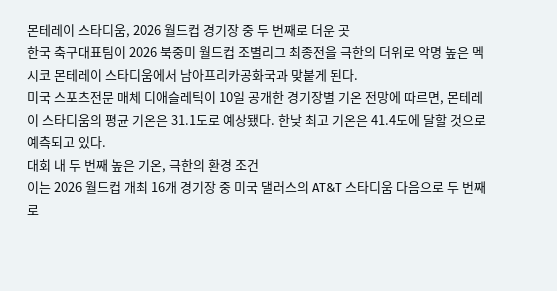몬테레이 스타디움, 2026 월드컵 경기장 중 두 번째로 더운 곳
한국 축구대표팀이 2026 북중미 월드컵 조별리그 최종전을 극한의 더위로 악명 높은 멕시코 몬테레이 스타디움에서 남아프리카공화국과 맞붙게 된다.
미국 스포츠전문 매체 디애슬레틱이 10일 공개한 경기장별 기온 전망에 따르면, 몬테레이 스타디움의 평균 기온은 31.1도로 예상됐다. 한낮 최고 기온은 41.4도에 달할 것으로 예측되고 있다.
대회 내 두 번째 높은 기온, 극한의 환경 조건
이는 2026 월드컵 개최 16개 경기장 중 미국 댈러스의 AT&T 스타디움 다음으로 두 번째로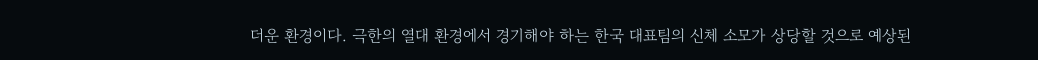더운 환경이다. 극한의 열대 환경에서 경기해야 하는 한국 대표팀의 신체 소모가 상당할 것으로 예상된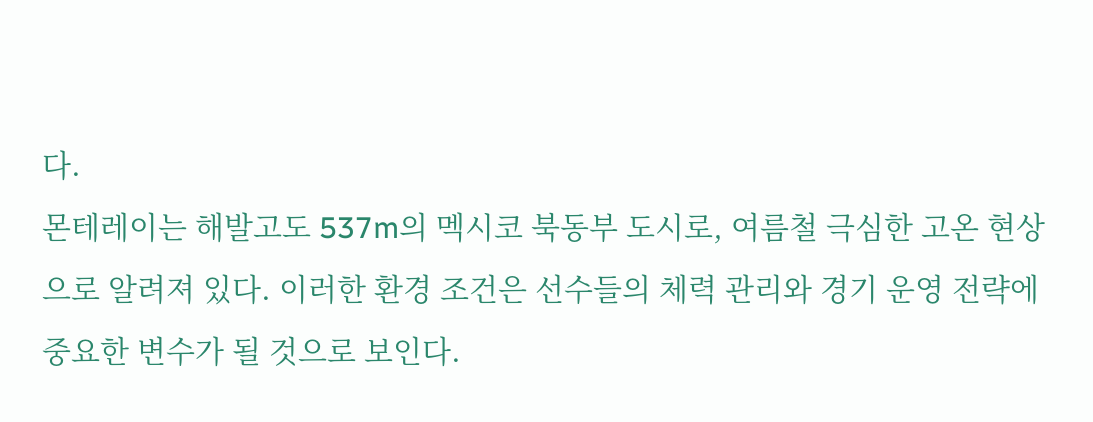다.
몬테레이는 해발고도 537m의 멕시코 북동부 도시로, 여름철 극심한 고온 현상으로 알려져 있다. 이러한 환경 조건은 선수들의 체력 관리와 경기 운영 전략에 중요한 변수가 될 것으로 보인다.